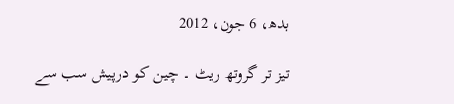بدھ، 6 جون، 2012

تیز تر گروتھ ریٹ ۔ چین کو درپیش سب سے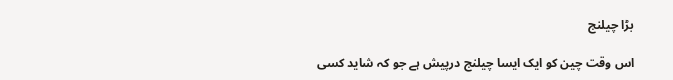بڑا چیلنج

اس وقت چین کو ایک ایسا چیلنج درپیش ہے جو کہ شاید کسی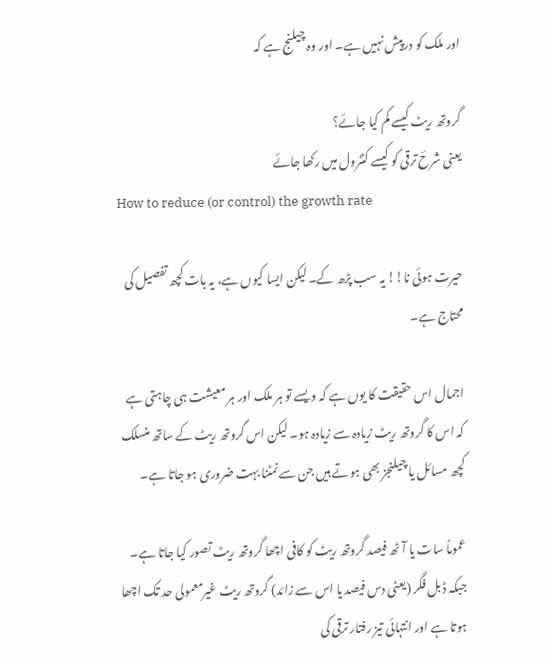اور ملک کو درپیش نہیں ہے۔ اور وہ چیلنج ہے کہ

گروتھ ریٹ کیسے کم کیا جائے؟
یعنی شرحٔ ترقی کو کیسے کنٹرول میں رکھا جائے
How to reduce (or control) the growth rate

حیرت ہوئی نا!! یہ سب پڑھ کے۔ لیکن ایسا کیوں ہے، یہ بات کچھ تفصیل کی محتاج ہے۔

اجمال اس حقیقت کا یوں ہے کہ ویسے تو ہر ملک اور ہر معیشت ہی چاہتی ہے کہ اس کا گروتھ ریٹ زیادہ سے زیادہ ہو۔ لیکن اس گروتھ ریٹ کے ساتھ منسلک کچھ مسائل یا چیلنجز بھی ہوتے ہیں جن سے نمٹنا بہت ضروری ہو جاتا ہے۔

عموماً سات یا آٹھ فیصد گروتھ ریٹ کو کافی اچھا گروتھ ریٹ تصور کیا جاتا ہے۔ جبکہ ڈبل فگر (یعنی دس فیصد یا اس سے زائد) گروتھ ریٹ غیرمعمولی حد تک اچھا ہوتا ہے اور انتہائی تیز رفتار ترقی کی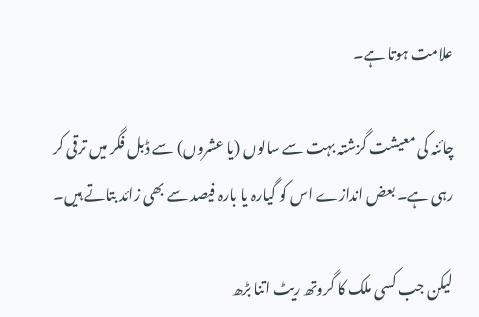علامت ہوتا ہے۔

چائنہ کی معیشت گزشتہ بہت سے سالوں (یا عشروں) سے ڈبل فگر میں ترقی کر رہی ہے۔ بعض اندازے اس کو گیارہ یا بارہ فیصد سے بھی زائد بتاتے ہیں۔

لیکن جب کسی ملک کا گروتھ ریٹ اتنا بڑھ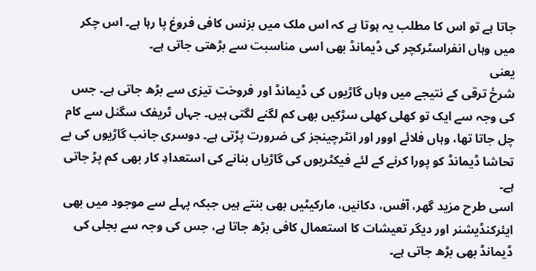جاتا ہے تو اس کا مطلب یہ ہوتا ہے کہ اس ملک میں بزنس کافی فروغ پا رہا ہے۔ اس چکر میں وہاں انفراسٹرکچر کی ڈیمانڈ بھی اسی مناسبت سے بڑھتی جاتی ہے۔
یعنی
شرحٔ ترقی کے نتیجے میں وہاں گاڑیوں کی ڈیمانڈ اور فروخت تیزی سے بڑھ جاتی ہے۔ جس کی وجہ سے ایک تو کھلی کھلی سڑکیں بھی کم لگنے لگتی ہیں۔ جہاں ٹریفک سگنل سے کام چل جاتا تھا، وہاں فلائے اوور اور انٹرچینجز کی ضرورت پڑتی ہے۔ دوسری جانب گاڑیوں کی بے تحاشا ڈیمانڈ کو پورا کرنے کے لئے فیکٹریوں کی گاڑیاں بنانے کی استعدادِ کار بھی کم پڑ جاتی ہے۔
اسی طرح مزید گھر، آفس، دکانیں، مارکیٹیں بھی بنتے ہیں جبکہ پہلے سے موجود میں بھی ایئرکنڈیشنر اور دیگر تعیشات کا استعمال کافی بڑھ جاتا ہے، جس کی وجہ سے بجلی کی ڈیمانڈ بھی بڑھ جاتی ہے۔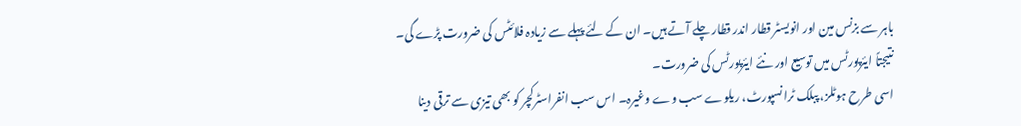باہر سے بزنس مین اور انویسٹر قطار اندر قطار چلے آتے ہیں۔ ان کے لئے پہلے سے زیادہ فلائٹس کی ضرورت پڑے گی۔ نتیجتاً ایئرپورٹس میں توسیع اور نئے ایئرپورٹس کی ضرورت۔
اسی طرح ہوٹلز، پبلک ٹرانسپورٹ، ریلوے سب وے وغیرہ۔ اس سب انفراسٹرکچر کو بھی تیزی سے ترقی دینا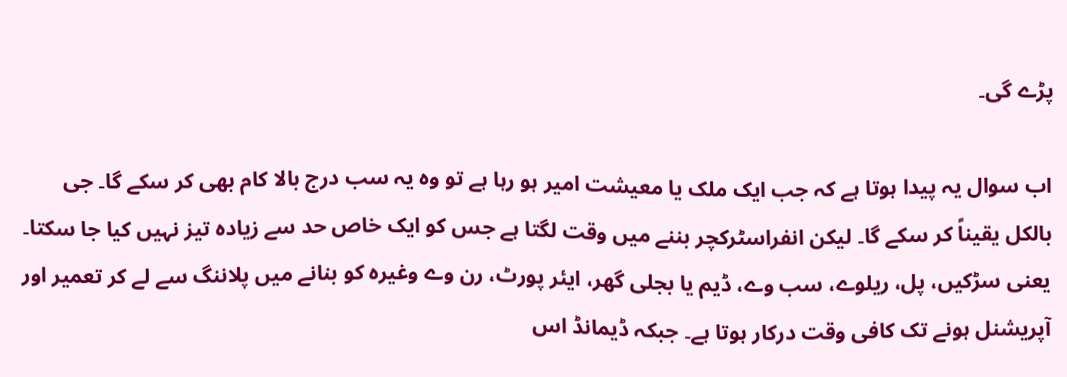پڑے گی۔

اب سوال یہ پیدا ہوتا ہے کہ جب ایک ملک یا معیشت امیر ہو رہا ہے تو وہ یہ سب درج بالا کام بھی کر سکے گا۔ جی بالکل یقیناً کر سکے گا۔ لیکن انفراسٹرکچر بننے میں وقت لگتا ہے جس کو ایک خاص حد سے زیادہ تیز نہیں کیا جا سکتا۔ یعنی سڑکیں، پل، ریلوے، سب وے، ڈیم یا بجلی گھر، ایئر پورٹ، رن وے وغیرہ کو بنانے میں پلاننگ سے لے کر تعمیر اور آپریشنل ہونے تک کافی وقت درکار ہوتا ہے۔ جبکہ ڈیمانڈ اس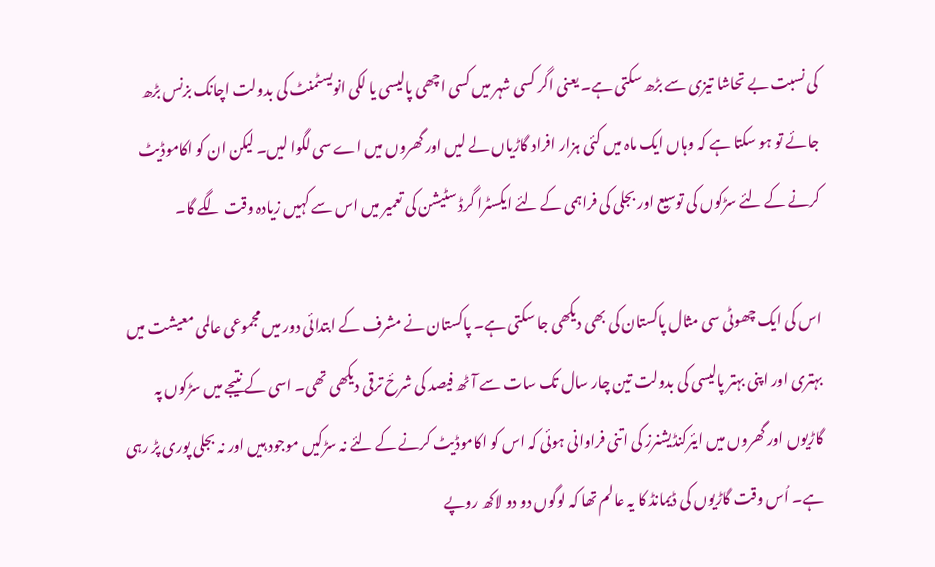کی نسبت بے تحاشا تیزی سے بڑھ سکتی ہے۔ یعنی اگر کسی شہر میں کسی اچھی پالیسی یا لکی انویسٹمنٹ کی بدولت اچانک بزنس بڑھ جائے تو ہو سکتا ہے کہ وہاں ایک ماہ میں کئی ہزار افراد گاڑیاں لے لیں اور گھروں میں اے سی لگوا لیں۔ لیکن ان کو اکاموڈیٹ کرنے کے لئے سڑکوں کی توسیع اور بجلی کی فراہمی کے لئے ایکسٹرا گرڈ سٹیشن کی تعمیر میں اس سے کہیں زیادہ وقت لگے گا۔

اس کی ایک چھوٹی سی مثال پاکستان کی بھی دیکھی جا سکتی ہے۔ پاکستان نے مشرف کے ابتدائی دور میں مجموعی عالمی معیشت میں بہتری اور اپنی بہتر پالیسی کی بدولت تین چار سال تک سات سے آٹھ فیصد کی شرحٔ ترقی دیکھی تھی۔ اسی کے نتیجے میں سڑکوں پہ گاڑیوں اور گھروں میں ایئرکنڈیشنرز کی اتنی فراوانی ہوئی کہ اس کو اکاموڈیٹ کرنے کے لئے نہ سڑکیں موجود ہیں اور نہ بجلی پوری پڑ رہی ہے۔ اُس وقت گاڑیوں کی ڈیمانڈ کا یہ عالم تھا کہ لوگوں دو دو لاکھ روپے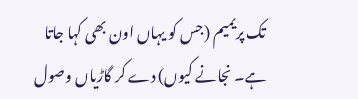تک پریمیم (جس کو یہاں اون بھی کہا جاتا ہے۔ نجانے کیوں) دے کر گاڑیاں وصول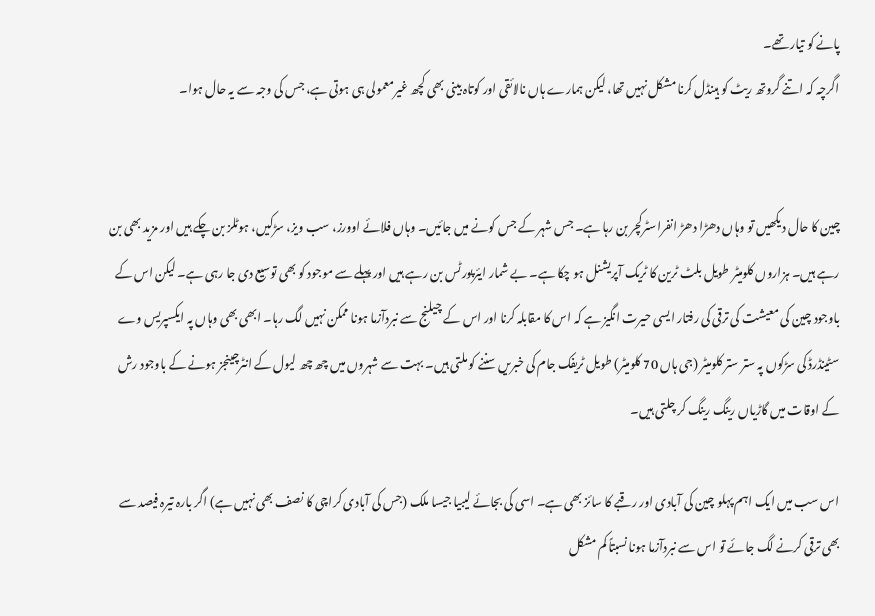پانے کو تیار تھے۔
اگرچہ کہ اتنے گروتھ ریٹ کو ہینڈل کرنا مشکل نہیں تھا، لیکن ہمارے ہاں نالائقی اور کوتاہ بینی بھی کچھ غیرمعمولی ہی ہوتی ہے، جس کی وجہ سے یہ حال ہوا۔


چین کا حال دیکھیں تو وہاں دھڑا دھڑ انفراسٹرکچر بن رہا ہے۔ جس شہر کے جس کونے میں جائیں۔ وہاں فلائے اوورز، سب ویز، سڑکیں، ہوٹلز بن چکے ہیں اور مزید بھی بن رہے ہیں۔ ہزاروں کلومیٹر طویل بلٹ ٹرین کا ٹریک آپریشنل ہو چکا ہے۔ بے شمار ایئرپورٹس بن رہے ہیں اور پہلے سے موجود کو بھی توسیع دی جا رہی ہے۔ لیکن اس کے باوجود چین کی معیشت کی ترقی کی رفتار ایسی حیرت انگیز ہے کہ اس کا مقابلہ کرنا اور اس کے چیلنج سے نبردآزما ہونا ممکن نہیں لگ رہا۔ ابھی بھی وہاں پہ ایکسپریس وے سٹینڈرڈ کی سڑکوں پہ ستر ستر کلومیٹر (جی ہاں 70 کلومیٹر) طویل ٹریفک جام کی خبریں سننے کو ملتی ہیں۔ بہت سے شہروں میں چھ چھ لیول کے انٹرچینجز ہونے کے باوجود رش کے اوقات میں گاڑیاں رینگ رینگ کر چلتی ہیں۔

اس سب میں ایک اہم پہلو چین کی آبادی اور رقبے کا سائز بھی ہے۔ اسی کی بجائے لیبیا جیسا ملک (جس کی آبادی کراچی کا نصف بھی نہیں ہے) اگر بارہ تیرہ فیصد سے بھی ترقی کرنے لگ جائے تو اس سے نبردآزما ہونا نسبتاً کم مشکل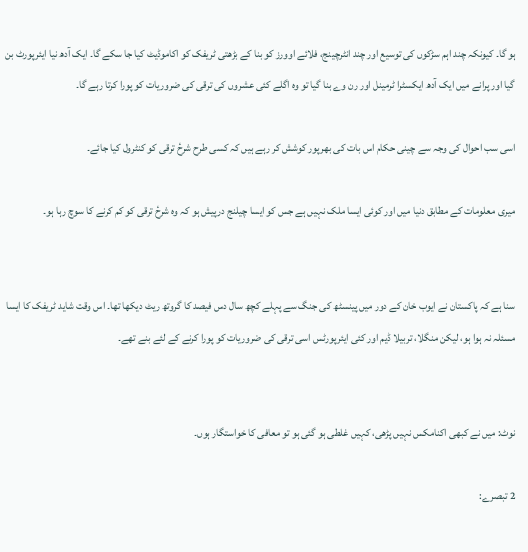ہو گا۔ کیونکہ چند اہم سڑکوں کی توسیع اور چند انٹرچینج، فلائے اوورز کو بنا کے بڑھتی ٹریفک کو اکاموڈیٹ کیا جا سکے گا۔ ایک آدھ نیا ایئرپورٹ بن گیا اور پرانے میں ایک آدھ ایکسٹرا ٹرمینل اور رن وے بنا گیا تو وہ اگلے کئی عشروں کی ترقی کی ضروریات کو پورا کرتا رہے گا۔

اسی سب احوال کی وجہ سے چینی حکام اس بات کی بھرپور کوشش کر رہے ہیں کہ کسی طرح شرحٔ ترقی کو کنٹرول کیا جائے۔

میری معلومات کے مطابق دنیا میں اور کوئی ایسا ملک نہیں ہے جس کو ایسا چیلنج درپیش ہو کہ وہ شرحٔ ترقی کو کم کرنے کا سوچ رہا ہو۔


سنا ہے کہ پاکستان نے ایوب خان کے دور میں پینسٹھ کی جنگ سے پہلے کچھ سال دس فیصد کا گروتھ ریٹ دیکھا تھا۔ اس وقت شاید ٹریفک کا ایسا مسئلہ نہ ہوا ہو، لیکن منگلا، تربیلا ڈیم اور کئی ایئرپورٹس اسی ترقی کی ضروریات کو پورا کرنے کے لئے بنے تھے۔


نوٹ: میں نے کبھی اکنامکس نہیں پڑھی، کہیں غلطی ہو گئی ہو تو معافی کا خواستگار ہوں۔

2 تبصرے: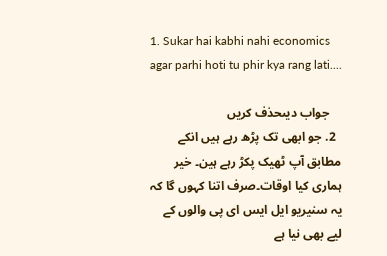1. Sukar hai kabhi nahi economics agar parhi hoti tu phir kya rang lati....

    جواب دیںحذف کریں
  2. جو ابھی تک پڑھ رہے ہیں انکے مطابق آپ ٹھیک پکڑ رہے ہین۔ خیر ہماری کیا اوقات۔صرف اتنا کہوں گا کہ یہ سنیریو ایل ایس ای پی والوں کے لیے بھی نیا ہے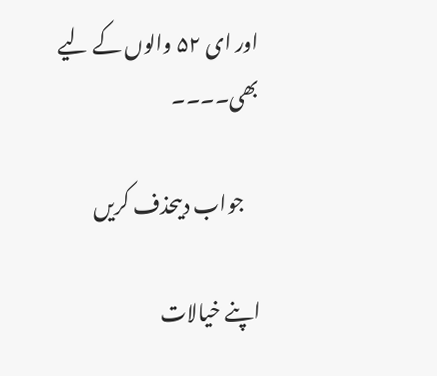اور ای ۵۲ والوں کے لیے بھی۔۔۔۔

    جواب دیںحذف کریں

اپنے خیالات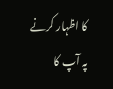کا اظہار کرنے پہ آپ کا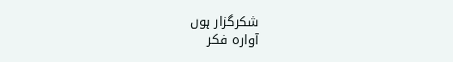شکرگزار ہوں
آوارہ فکر